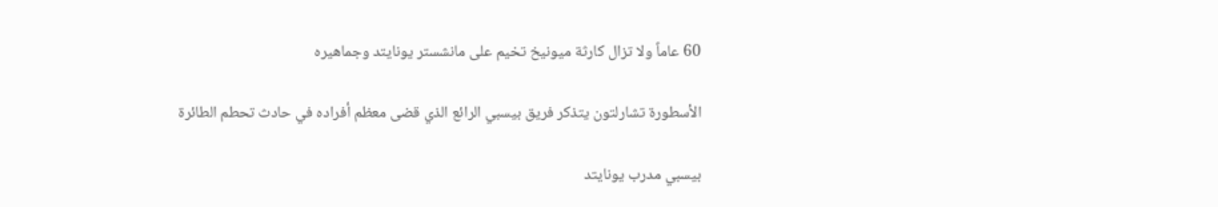60 عاماً ولا تزال كارثة ميونيخ تخيم على مانشستر يونايتد وجماهيره

الأسطورة تشارلتون يتذكر فريق بيسبي الرائع الذي قضى معظم أفراده في حادث تحطم الطائرة

بيسبي مدرب يونايتد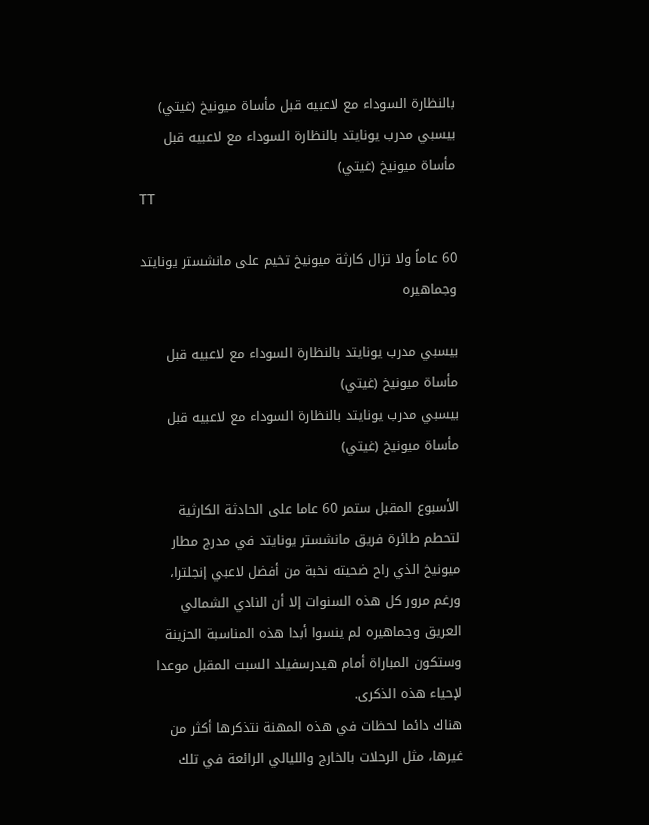بالنظارة السوداء مع لاعبيه قبل مأساة ميونيخ (غيتي)
بيسبي مدرب يونايتد بالنظارة السوداء مع لاعبيه قبل مأساة ميونيخ (غيتي)
TT

60 عاماً ولا تزال كارثة ميونيخ تخيم على مانشستر يونايتد وجماهيره

بيسبي مدرب يونايتد بالنظارة السوداء مع لاعبيه قبل مأساة ميونيخ (غيتي)
بيسبي مدرب يونايتد بالنظارة السوداء مع لاعبيه قبل مأساة ميونيخ (غيتي)

الأسبوع المقبل ستمر 60 عاما على الحادثة الكارثية لتحطم طائرة فريق مانشستر يونايتد في مدرج مطار ميونيخ الذي راح ضحيته نخبة من أفضل لاعبي إنجلترا، ورغم مرور كل هذه السنوات إلا أن النادي الشمالي العريق وجماهيره لم ينسوا أبدا هذه المناسبة الحزينة وستكون المباراة أمام هيدرسفيلد السبت المقبل موعدا لإحياء هذه الذكرى.
هناك دائما لحظات في هذه المهنة نتذكرها أكثر من غيرها، مثل الرحلات بالخارج والليالي الرائعة في تلك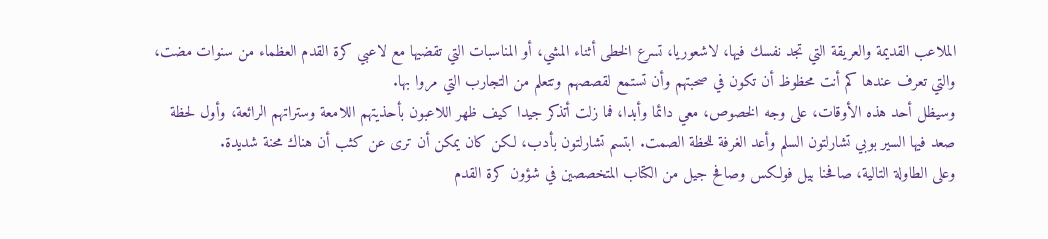الملاعب القديمة والعريقة التي تجد نفسك فيها، لاشعوريا، تسرع الخطى أثناء المشي، أو المناسبات التي تقضيها مع لاعبي كرة القدم العظماء من سنوات مضت، والتي تعرف عندها كم أنت محظوظ أن تكون في صحبتهم وأن تستمع لقصصهم وتتعلم من التجارب التي مروا بها.
وسيظل أحد هذه الأوقات، على وجه الخصوص، معي دائما وأبدا، فما زلت أتذكر جيدا كيف ظهر اللاعبون بأحذيتهم اللامعة وستراتهم الرائعة، وأول لحظة صعد فيها السير بوبي تشارلتون السلم وأعد الغرفة للحظة الصمت. ابتسم تشارلتون بأدب، لكن كان يمكن أن ترى عن كثب أن هناك محنة شديدة.
وعلى الطاولة التالية، صافحنا بيل فولكس وصافح جيل من الكتاب المتخصصين في شؤون كرة القدم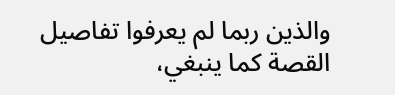والذين ربما لم يعرفوا تفاصيل القصة كما ينبغي،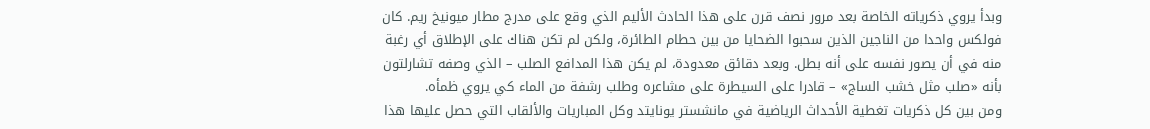وبدأ يروي ذكرياته الخاصة بعد مرور نصف قرن على هذا الحادث الأليم الذي وقع على مدرج مطار ميونيخ ريم. كان فولكس واحدا من الناجين الذين سحبوا الضحايا من بين حطام الطائرة، ولكن لم تكن هناك على الإطلاق أي رغبة منه في أن يصور نفسه على أنه بطل. وبعد دقائق معدودة، لم يكن هذا المدافع الصلب – الذي وصفه تشارلتون بأنه «صلب مثل خشب الساج» – قادرا على السيطرة على مشاعره وطلب رشفة من الماء كي يروي ظمأه.
ومن بين كل ذكريات تغطية الأحداث الرياضية في مانشستر يونايتد وكل المباريات والألقاب التي حصل عليها هذا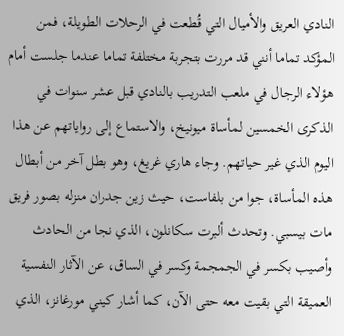النادي العريق والأميال التي قُطعت في الرحلات الطويلة، فمن المؤكد تماما أنني قد مررت بتجربة مختلفة تماما عندما جلست أمام هؤلاء الرجال في ملعب التدريب بالنادي قبل عشر سنوات في الذكرى الخمسين لمأساة ميونيخ، والاستماع إلى رواياتهم عن هذا اليوم الذي غير حياتهم. وجاء هاري غريغ، وهو بطل آخر من أبطال هذه المأساة، جوا من بلفاست، حيث زين جدران منزله بصور فريق مات بيسبي. وتحدث ألبرت سكانلون، الذي نجا من الحادث وأصيب بكسر في الجمجمة وكسر في الساق، عن الآثار النفسية العميقة التي بقيت معه حتى الآن، كما أشار كيني مورغانز، الذي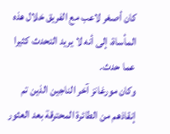كان أصغر لاعب مع الفريق خلال هذه المأساة، إلى أنه لا يريد التحدث كثيرا عما حدث.
وكان مورغانز آخر الناجين الذين تم إنقاذهم من الطائرة المحترقة بعد العثور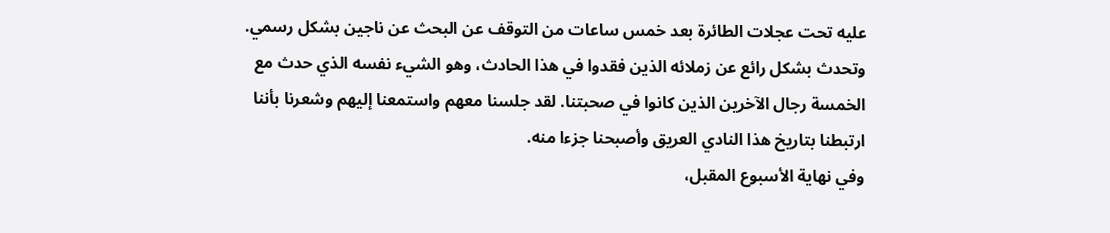عليه تحت عجلات الطائرة بعد خمس ساعات من التوقف عن البحث عن ناجين بشكل رسمي. وتحدث بشكل رائع عن زملائه الذين فقدوا في هذا الحادث، وهو الشيء نفسه الذي حدث مع الخمسة رجال الآخرين الذين كانوا في صحبتنا. لقد جلسنا معهم واستمعنا إليهم وشعرنا بأننا ارتبطنا بتاريخ هذا النادي العريق وأصبحنا جزءا منه.
وفي نهاية الأسبوع المقبل،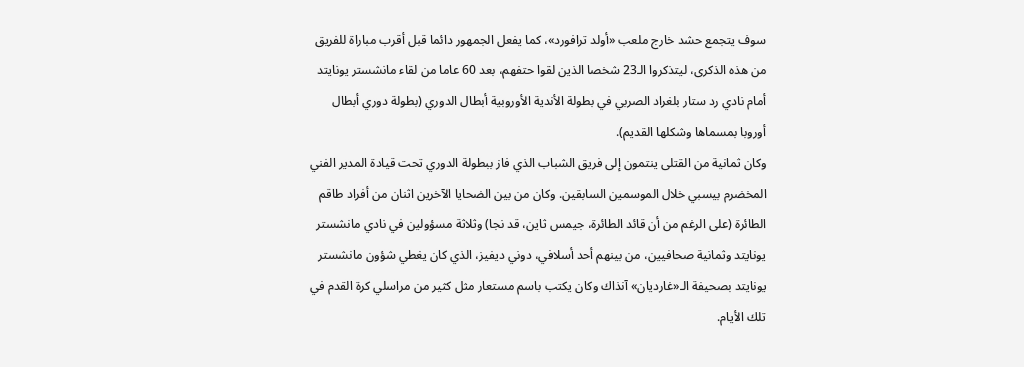سوف يتجمع حشد خارج ملعب «أولد ترافورد»، كما يفعل الجمهور دائما قبل أقرب مباراة للفريق من هذه الذكرى، ليتذكروا الـ23 شخصا الذين لقوا حتفهم، بعد 60 عاما من لقاء مانشستر يونايتد أمام نادي رد ستار بلغراد الصربي في بطولة الأندية الأوروبية أبطال الدوري (بطولة دوري أبطال أوروبا بمسماها وشكلها القديم).
وكان ثمانية من القتلى ينتمون إلى فريق الشباب الذي فاز ببطولة الدوري تحت قيادة المدير الفني المخضرم بيسبي خلال الموسمين السابقين. وكان من بين الضحايا الآخرين اثنان من أفراد طاقم الطائرة (على الرغم من أن قائد الطائرة، جيمس ثاين، قد نجا) وثلاثة مسؤولين في نادي مانشستر يونايتد وثمانية صحافيين، من بينهم أحد أسلافي، دوني ديفيز، الذي كان يغطي شؤون مانشستر يونايتد بصحيفة الـ«غارديان» آنذاك وكان يكتب باسم مستعار مثل كثير من مراسلي كرة القدم في تلك الأيام.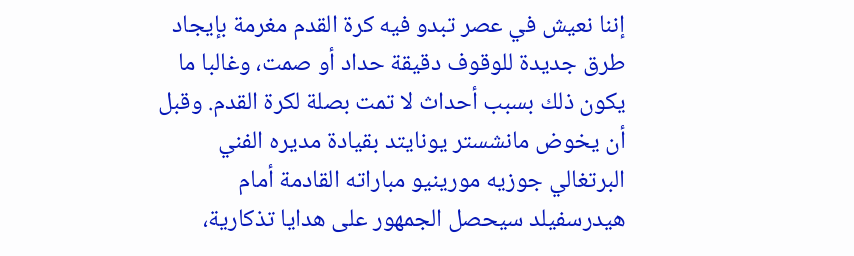إننا نعيش في عصر تبدو فيه كرة القدم مغرمة بإيجاد طرق جديدة للوقوف دقيقة حداد أو صمت، وغالبا ما يكون ذلك بسبب أحداث لا تمت بصلة لكرة القدم. وقبل أن يخوض مانشستر يونايتد بقيادة مديره الفني البرتغالي جوزيه مورينيو مباراته القادمة أمام هيدرسفيلد سيحصل الجمهور على هدايا تذكارية،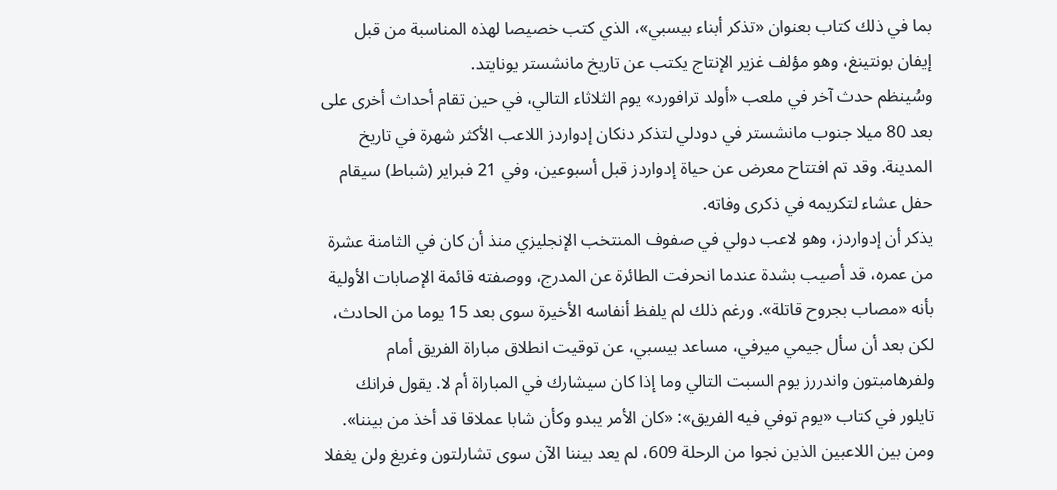بما في ذلك كتاب بعنوان «تذكر أبناء بيسبي»، الذي كتب خصيصا لهذه المناسبة من قبل إيفان بونتينغ، وهو مؤلف غزير الإنتاج يكتب عن تاريخ مانشستر يونايتد.
وسُينظم حدث آخر في ملعب «أولد ترافورد» يوم الثلاثاء التالي، في حين تقام أحداث أخرى على بعد 80 ميلا جنوب مانشستر في دودلي لتذكر دنكان إدواردز اللاعب الأكثر شهرة في تاريخ المدينة. وقد تم افتتاح معرض عن حياة إدواردز قبل أسبوعين، وفي 21 فبراير (شباط) سيقام حفل عشاء لتكريمه في ذكرى وفاته.
يذكر أن إدواردز، وهو لاعب دولي في صفوف المنتخب الإنجليزي منذ أن كان في الثامنة عشرة من عمره، قد أصيب بشدة عندما انحرفت الطائرة عن المدرج، ووصفته قائمة الإصابات الأولية بأنه «مصاب بجروح قاتلة». ورغم ذلك لم يلفظ أنفاسه الأخيرة سوى بعد 15 يوما من الحادث، لكن بعد أن سأل جيمي ميرفي، مساعد بيسبي، عن توقيت انطلاق مباراة الفريق أمام ولفرهامبتون واندررز يوم السبت التالي وما إذا كان سيشارك في المباراة أم لا. يقول فرانك تايلور في كتاب «يوم توفي فيه الفريق»: «كان الأمر يبدو وكأن شابا عملاقا قد أخذ من بيننا».
ومن بين اللاعبين الذين نجوا من الرحلة 609، لم يعد بيننا الآن سوى تشارلتون وغريغ ولن يغفلا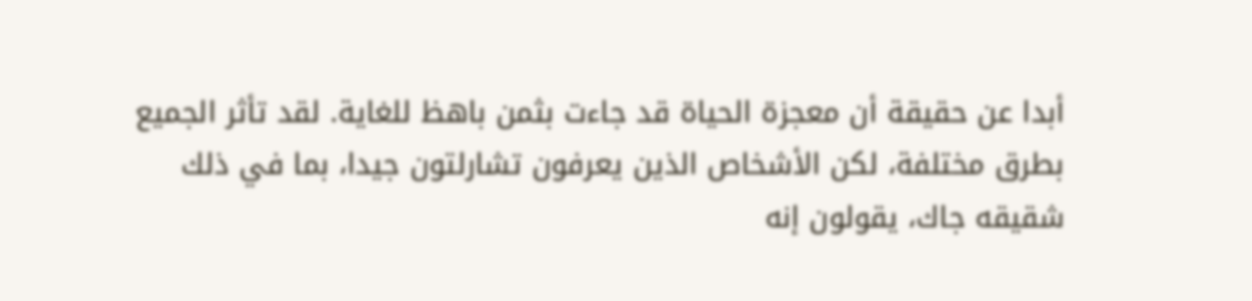أبدا عن حقيقة أن معجزة الحياة قد جاءت بثمن باهظ للغاية. لقد تأثر الجميع بطرق مختلفة، لكن الأشخاص الذين يعرفون تشارلتون جيدا، بما في ذلك شقيقه جاك، يقولون إنه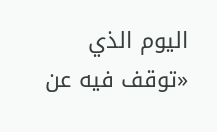اليوم الذي «توقف فيه عن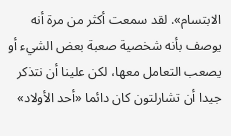الابتسام». لقد سمعت أكثر من مرة أنه يوصف بأنه شخصية صعبة بعض الشيء أو يصعب التعامل معها، لكن علينا أن نتذكر جيدا أن تشارلتون كان دائما «أحد الأولاد»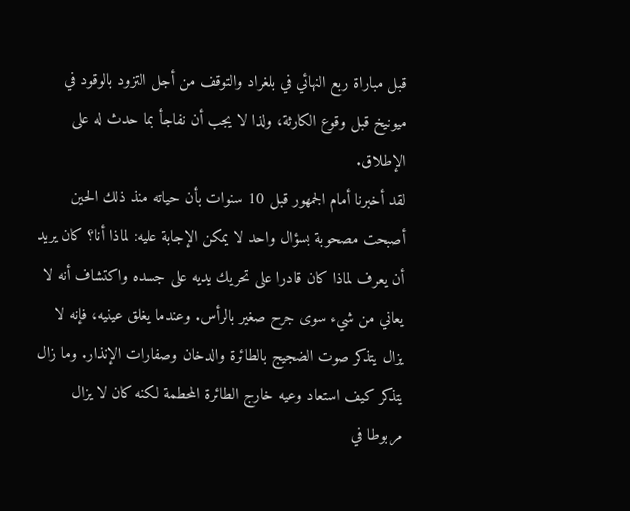قبل مباراة ربع النهائي في بلغراد والتوقف من أجل التزود بالوقود في ميونيخ قبل وقوع الكارثة، ولذا لا يجب أن نفاجأ بما حدث له على الإطلاق.
لقد أخبرنا أمام الجمهور قبل 10 سنوات بأن حياته منذ ذلك الحين أصبحت مصحوبة بسؤال واحد لا يمكن الإجابة عليه: لماذا أنا؟ كان يريد أن يعرف لماذا كان قادرا على تحريك يديه على جسده واكتشاف أنه لا يعاني من شيء سوى جرح صغير بالرأس. وعندما يغلق عينيه، فإنه لا يزال يتذكر صوت الضجيج بالطائرة والدخان وصفارات الإنذار. وما زال يتذكر كيف استعاد وعيه خارج الطائرة المحطمة لكنه كان لا يزال مربوطا في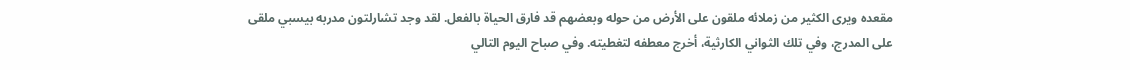مقعده ويرى الكثير من زملائه ملقون على الأرض من حوله وبعضهم قد فارق الحياة بالفعل. لقد وجد تشارلتون مدربه بيسبي ملقى على المدرج، وفي تلك الثواني الكارثية، أخرج معطفه لتغطيته. وفي صباح اليوم التالي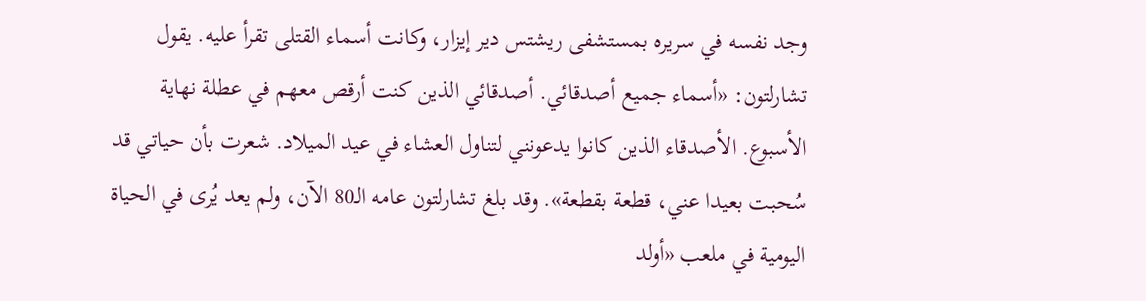وجد نفسه في سريره بمستشفى ريشتس دير إيزار، وكانت أسماء القتلى تقرأ عليه. يقول تشارلتون: «أسماء جميع أصدقائي. أصدقائي الذين كنت أرقص معهم في عطلة نهاية الأسبوع. الأصدقاء الذين كانوا يدعونني لتناول العشاء في عيد الميلاد. شعرت بأن حياتي قد سُحبت بعيدا عني، قطعة بقطعة». وقد بلغ تشارلتون عامه الـ80 الآن، ولم يعد يُرى في الحياة اليومية في ملعب «أولد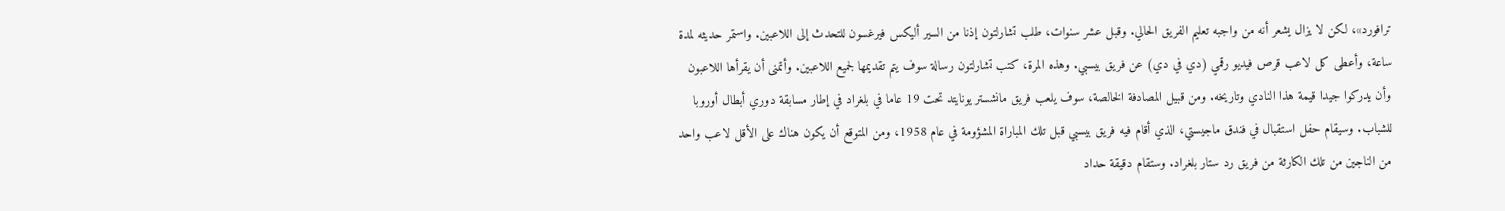ترافورد»، لكن لا يزال يشعر أنه من واجبه تعليم الفريق الحالي. وقبل عشر سنوات، طلب تشارلتون إذنا من السير أليكس فيرغسون للتحدث إلى اللاعبين. واستمر حديثه لمدة ساعة، وأعطى كل لاعب قرص فيديو رقمي (دي في دي) عن فريق بيسبي. وهذه المرة، كتب تشارلتون رسالة سوف يتم تقديمها لجميع اللاعبين. وأتمنى أن يقرأها اللاعبون وأن يدركوا جيدا قيمة هذا النادي وتاريخه. ومن قبيل المصادفة الخالصة، سوف يلعب فريق مانشستر يونايتد تحت 19 عاما في بلغراد في إطار مسابقة دوري أبطال أوروبا للشباب. وسيقام حفل استقبال في فندق ماجيستي، الذي أقام فيه فريق بيسبي قبل تلك المباراة المشؤومة في عام 1958، ومن المتوقع أن يكون هناك على الأقل لاعب واحد من الناجين من تلك الكارثة من فريق رد ستار بلغراد. وستقام دقيقة حداد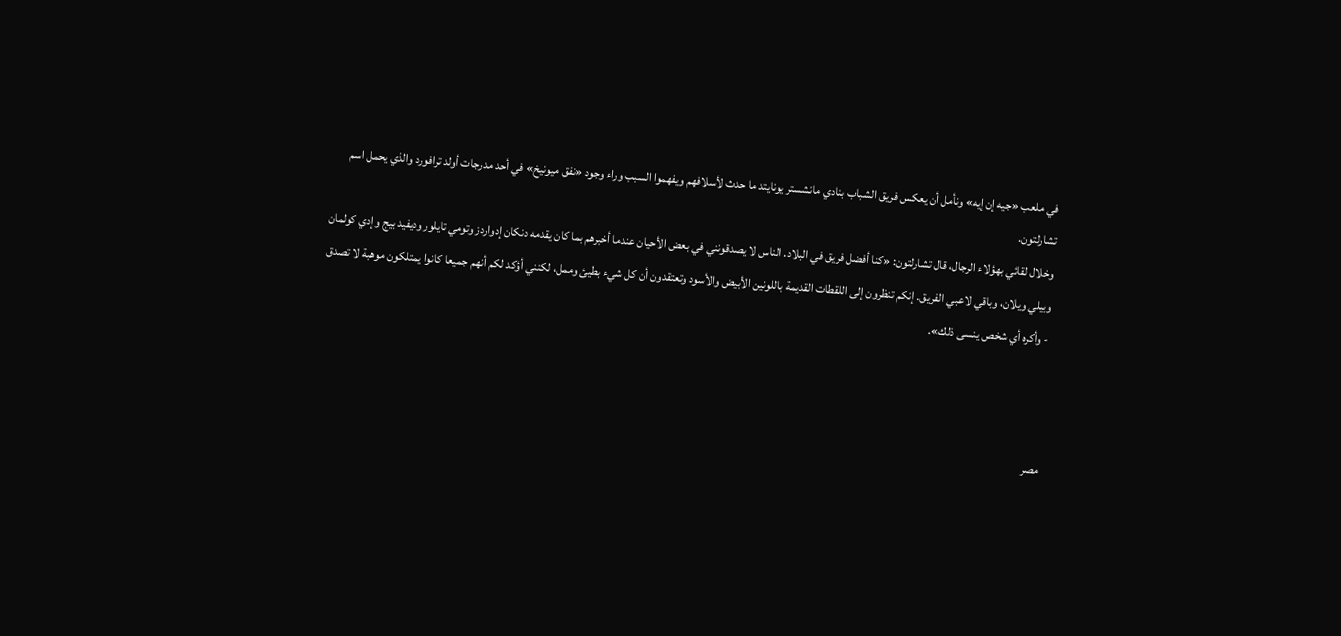في ملعب «جيه إن إيه» ونأمل أن يعكس فريق الشباب بنادي مانشستر يونايتد ما حدث لأسلافهم ويفهموا السبب وراء وجود «نفق ميونيخ» في أحد مدرجات أولد ترافورد والذي يحمل اسم تشارلتون.
وخلال لقائي بهؤلاء الرجال، قال تشارلتون: «كنا أفضل فريق في البلاد. الناس لا يصدقونني في بعض الأحيان عندما أخبرهم بما كان يقدمه دنكان إدواردز وتومي تايلور وديفيد بيج وإدي كولمان وبيلي ويلان، وباقي لاعبي الفريق. إنكم تنظرون إلى اللقطات القديمة باللونين الأبيض والأسود وتعتقدون أن كل شيء بطيئ وممل، لكنني أؤكد لكم أنهم جميعا كانوا يمتلكون موهبة لا تصدق - وأكره أي شخص ينسى ذلك».



مصر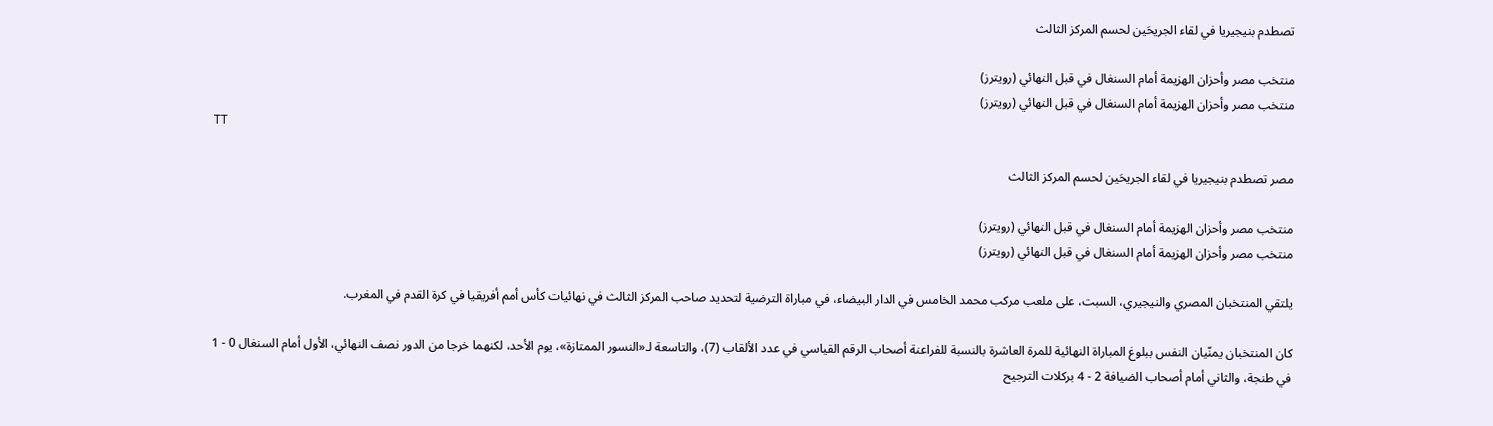تصطدم بنيجيريا في لقاء الجريحَين لحسم المركز الثالث

منتخب مصر وأحزان الهزيمة أمام السنغال في قبل النهائي (رويترز)
منتخب مصر وأحزان الهزيمة أمام السنغال في قبل النهائي (رويترز)
TT

مصر تصطدم بنيجيريا في لقاء الجريحَين لحسم المركز الثالث

منتخب مصر وأحزان الهزيمة أمام السنغال في قبل النهائي (رويترز)
منتخب مصر وأحزان الهزيمة أمام السنغال في قبل النهائي (رويترز)

يلتقي المنتخبان المصري والنيجيري، السبت، على ملعب مركب محمد الخامس في الدار البيضاء، في مباراة الترضية لتحديد صاحب المركز الثالث في نهائيات كأس أمم أفريقيا في كرة القدم في المغرب.

كان المنتخبان يمنّيان النفس ببلوغ المباراة النهائية للمرة العاشرة بالنسبة للفراعنة أصحاب الرقم القياسي في عدد الألقاب (7)، والتاسعة لـ«النسور الممتازة»، يوم الأحد، لكنهما خرجا من الدور نصف النهائي، الأول أمام السنغال 0 - 1 في طنجة، والثاني أمام أصحاب الضيافة 2 - 4 بركلات الترجيح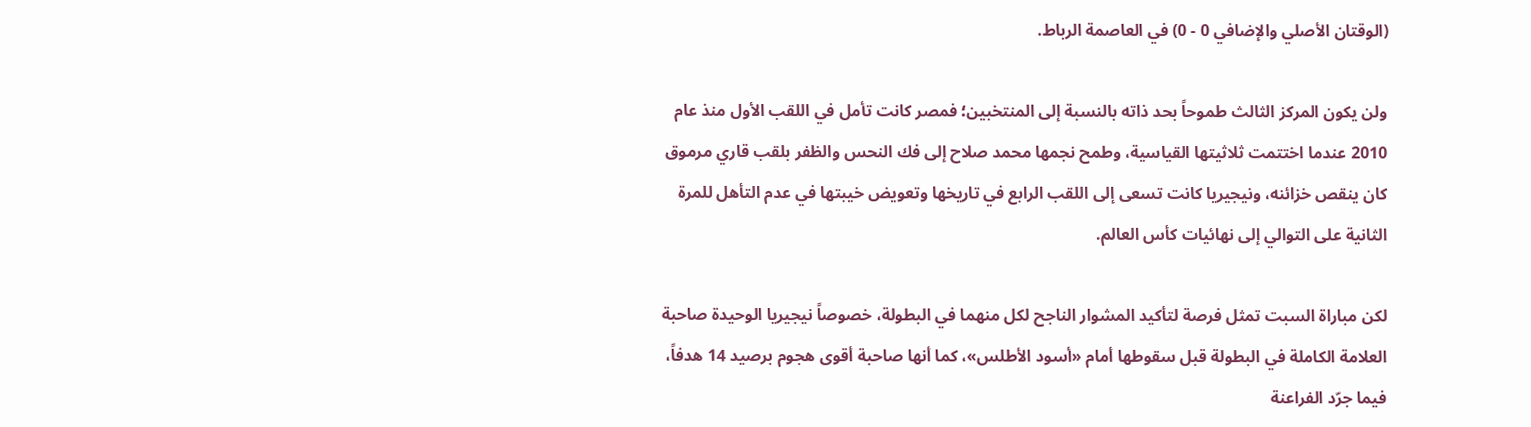(الوقتان الأصلي والإضافي 0 - 0) في العاصمة الرباط.

ولن يكون المركز الثالث طموحاً بحد ذاته بالنسبة إلى المنتخبين؛ فمصر كانت تأمل في اللقب الأول منذ عام 2010 عندما اختتمت ثلاثيتها القياسية، وطمح نجمها محمد صلاح إلى فك النحس والظفر بلقب قاري مرموق كان ينقص خزائنه، ونيجيريا كانت تسعى إلى اللقب الرابع في تاريخها وتعويض خيبتها في عدم التأهل للمرة الثانية على التوالي إلى نهائيات كأس العالم.

لكن مباراة السبت تمثل فرصة لتأكيد المشوار الناجح لكل منهما في البطولة، خصوصاً نيجيريا الوحيدة صاحبة العلامة الكاملة في البطولة قبل سقوطها أمام «أسود الأطلس»، كما أنها صاحبة أقوى هجوم برصيد 14 هدفاً، فيما جرّد الفراعنة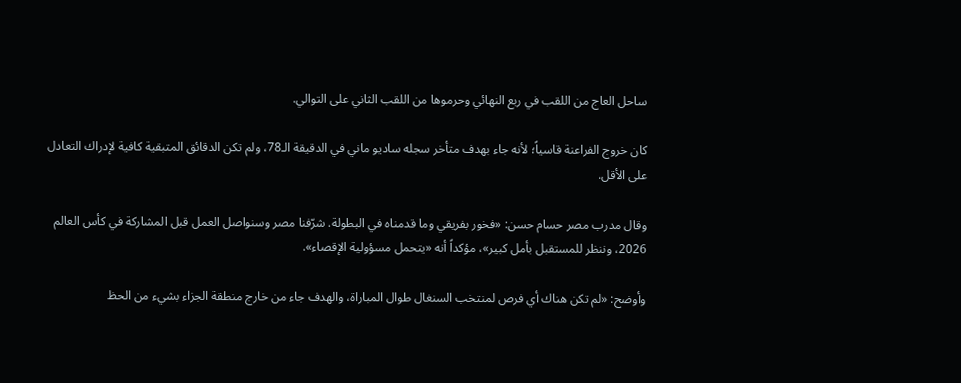ساحل العاج من اللقب في ربع النهائي وحرموها من اللقب الثاني على التوالي.

كان خروج الفراعنة قاسياً؛ لأنه جاء بهدف متأخر سجله ساديو ماني في الدقيقة الـ78، ولم تكن الدقائق المتبقية كافية لإدراك التعادل على الأقل.

وقال مدرب مصر حسام حسن: «فخور بفريقي وما قدمناه في البطولة. شرّفنا مصر وسنواصل العمل قبل المشاركة في كأس العالم 2026، وننظر للمستقبل بأمل كبير»، مؤكداً أنه «يتحمل مسؤولية الإقصاء».

وأوضح: «لم تكن هناك أي فرص لمنتخب السنغال طوال المباراة، والهدف جاء من خارج منطقة الجزاء بشيء من الحظ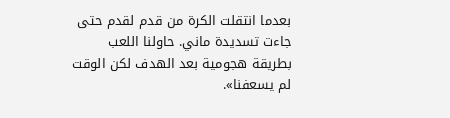بعدما انتقلت الكرة من قدم لقدم حتى جاءت تسديدة ماني. حاولنا اللعب بطريقة هجومية بعد الهدف لكن الوقت لم يسعفنا».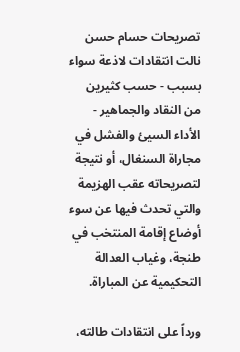تصريحات حسام حسن نالت انتقادات لاذعة سواء بسبب - حسب كثيرين من النقاد والجماهير - الأداء السيئ والفشل في مجاراة السنغال، أو نتيجة لتصريحاته عقب الهزيمة والتي تحدث فيها عن سوء أوضاع إقامة المنتخب في طنجة، وغياب العدالة التحكيمية عن المباراة.

ورداً على انتقادات طالته،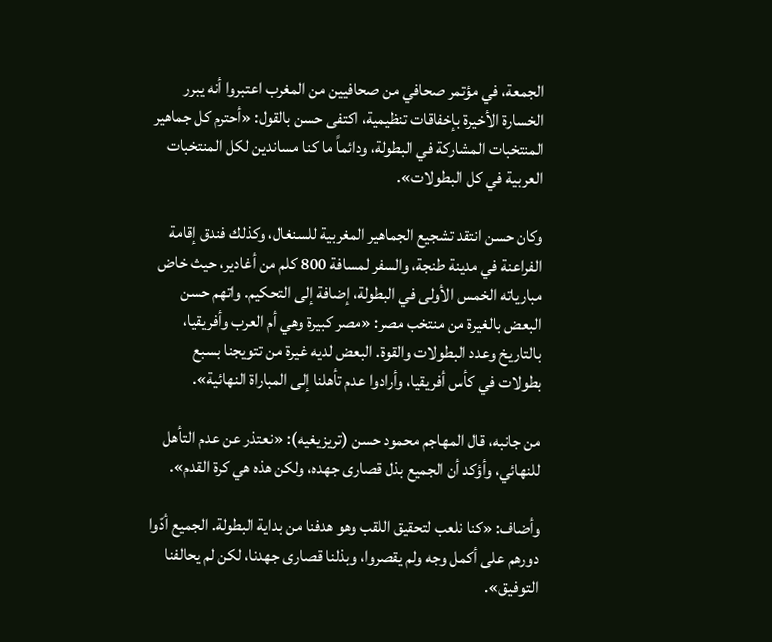الجمعة، في مؤتمر صحافي من صحافيين من المغرب اعتبروا أنه يبرر الخسارة الأخيرة بإخفاقات تنظيمية، اكتفى حسن بالقول: «أحترم كل جماهير المنتخبات المشاركة في البطولة، ودائماً ما كنا مساندين لكل المنتخبات العربية في كل البطولات».

وكان حسن انتقد تشجيع الجماهير المغربية للسنغال، وكذلك فندق إقامة الفراعنة في مدينة طنجة، والسفر لمسافة 800 كلم من أغادير، حيث خاض مبارياته الخمس الأولى في البطولة، إضافة إلى التحكيم. واتهم حسن البعض بالغيرة من منتخب مصر: «مصر كبيرة وهي أم العرب وأفريقيا، بالتاريخ وعدد البطولات والقوة. البعض لديه غيرة من تتويجنا بسبع بطولات في كأس أفريقيا، وأرادوا عدم تأهلنا إلى المباراة النهائية».

من جانبه، قال المهاجم محمود حسن (تريزيغيه): «نعتذر عن عدم التأهل للنهائي، وأؤكد أن الجميع بذل قصارى جهده، ولكن هذه هي كرة القدم».

وأضاف: «كنا نلعب لتحقيق اللقب وهو هدفنا من بداية البطولة. الجميع أدّوا دورهم على أكمل وجه ولم يقصروا، وبذلنا قصارى جهدنا، لكن لم يحالفنا التوفيق».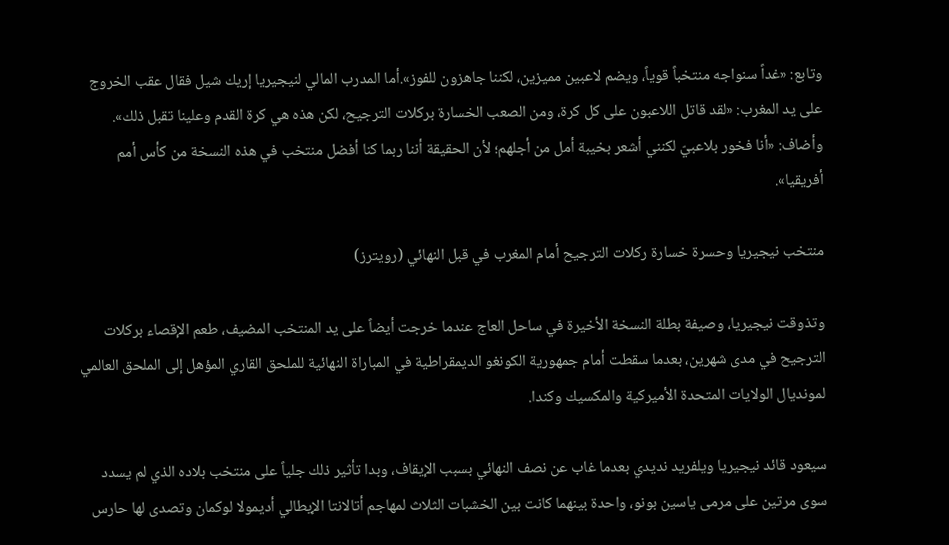وتابع: «غداً سنواجه منتخباً قوياً، ويضم لاعبين مميزين، لكننا جاهزون للفوز».أما المدرب المالي لنيجيريا إريك شيل فقال عقب الخروج على يد المغرب: «لقد قاتل اللاعبون على كل كرة، ومن الصعب الخسارة بركلات الترجيح، لكن هذه هي كرة القدم وعلينا تقبل ذلك». وأضاف: «أنا فخور بلاعبيّ لكنني أشعر بخيبة أمل من أجلهم؛ لأن الحقيقة أننا ربما كنا أفضل منتخب في هذه النسخة من كأس أمم أفريقيا».

منتخب نيجيريا وحسرة خسارة ركلات الترجيح أمام المغرب في قبل النهائي (رويترز)

وتذوقت نيجيريا، وصيفة بطلة النسخة الأخيرة في ساحل العاج عندما خرجت أيضاً على يد المنتخب المضيف، طعم الإقصاء بركلات الترجيح في مدى شهرين، بعدما سقطت أمام جمهورية الكونغو الديمقراطية في المباراة النهائية للملحق القاري المؤهل إلى الملحق العالمي لمونديال الولايات المتحدة الأميركية والمكسيك وكندا.

سيعود قائد نيجيريا ويلفريد نديدي بعدما غاب عن نصف النهائي بسبب الإيقاف، وبدا تأثير ذلك جلياً على منتخب بلاده الذي لم يسدد سوى مرتين على مرمى ياسين بونو، واحدة بينهما كانت بين الخشبات الثلاث لمهاجم أتالانتا الإيطالي أديمولا لوكمان وتصدى لها حارس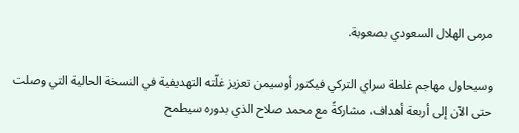مرمى الهلال السعودي بصعوبة.

وسيحاول مهاجم غلطة سراي التركي فيكتور أوسيمن تعزيز غلّته التهديفية في النسخة الحالية التي وصلت حتى الآن إلى أربعة أهداف، مشاركةً مع محمد صلاح الذي بدوره سيطمح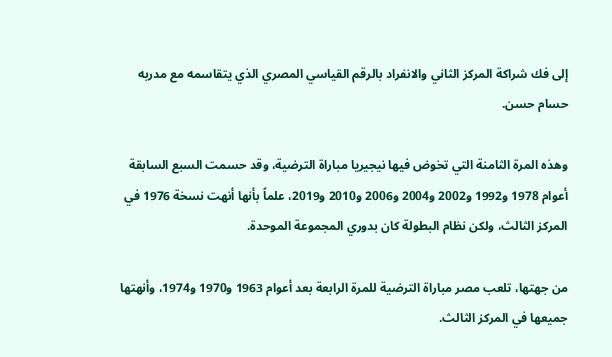إلى فك شراكة المركز الثاني والانفراد بالرقم القياسي المصري الذي يتقاسمه مع مدربه حسام حسن.

وهذه المرة الثامنة التي تخوض فيها نيجيريا مباراة الترضية، وقد حسمت السبع السابقة أعوام 1978 و1992 و2002 و2004 و2006 و2010 و2019، علماً بأنها أنهت نسخة 1976 في المركز الثالث، ولكن نظام البطولة كان بدوري المجموعة الموحدة.

من جهتها، تلعب مصر مباراة الترضية للمرة الرابعة بعد أعوام 1963 و1970 و1974، وأنهتها جميعها في المركز الثالث.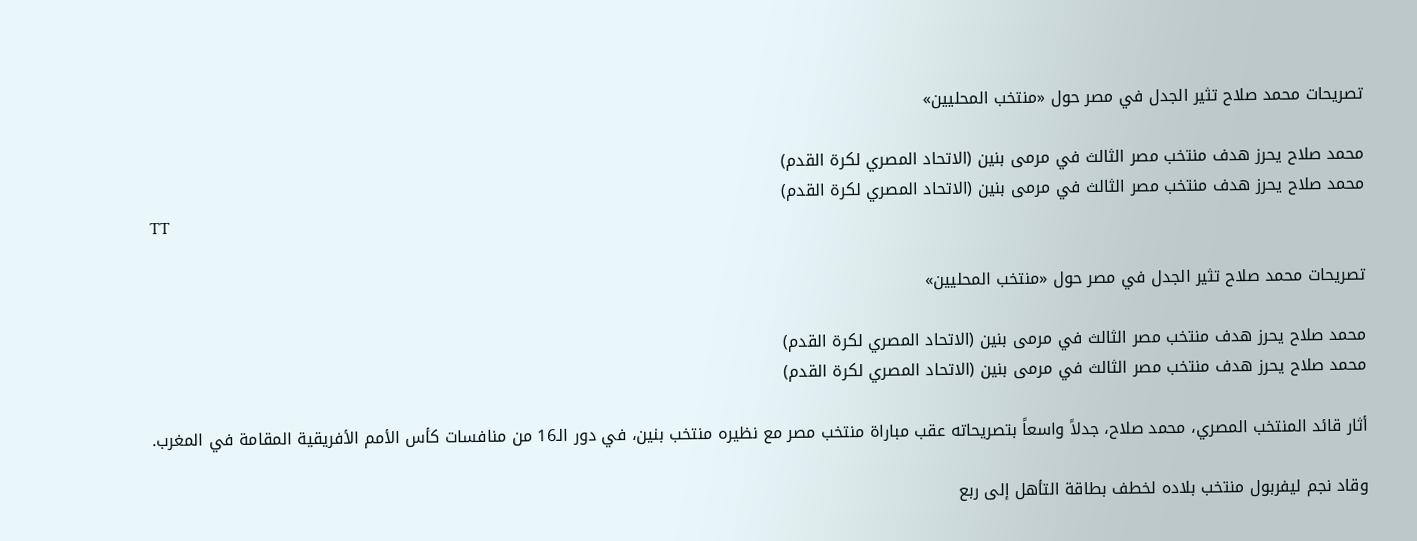تصريحات محمد صلاح تثير الجدل في مصر حول «منتخب المحليين»

محمد صلاح يحرز هدف منتخب مصر الثالث في مرمى بنين (الاتحاد المصري لكرة القدم)
محمد صلاح يحرز هدف منتخب مصر الثالث في مرمى بنين (الاتحاد المصري لكرة القدم)
TT

تصريحات محمد صلاح تثير الجدل في مصر حول «منتخب المحليين»

محمد صلاح يحرز هدف منتخب مصر الثالث في مرمى بنين (الاتحاد المصري لكرة القدم)
محمد صلاح يحرز هدف منتخب مصر الثالث في مرمى بنين (الاتحاد المصري لكرة القدم)

أثار قائد المنتخب المصري، محمد صلاح، جدلاً واسعاً بتصريحاته عقب مباراة منتخب مصر مع نظيره منتخب بنين، في دور الـ16 من منافسات كأس الأمم الأفريقية المقامة في المغرب.

وقاد نجم ليفربول منتخب بلاده لخطف بطاقة التأهل إلى ربع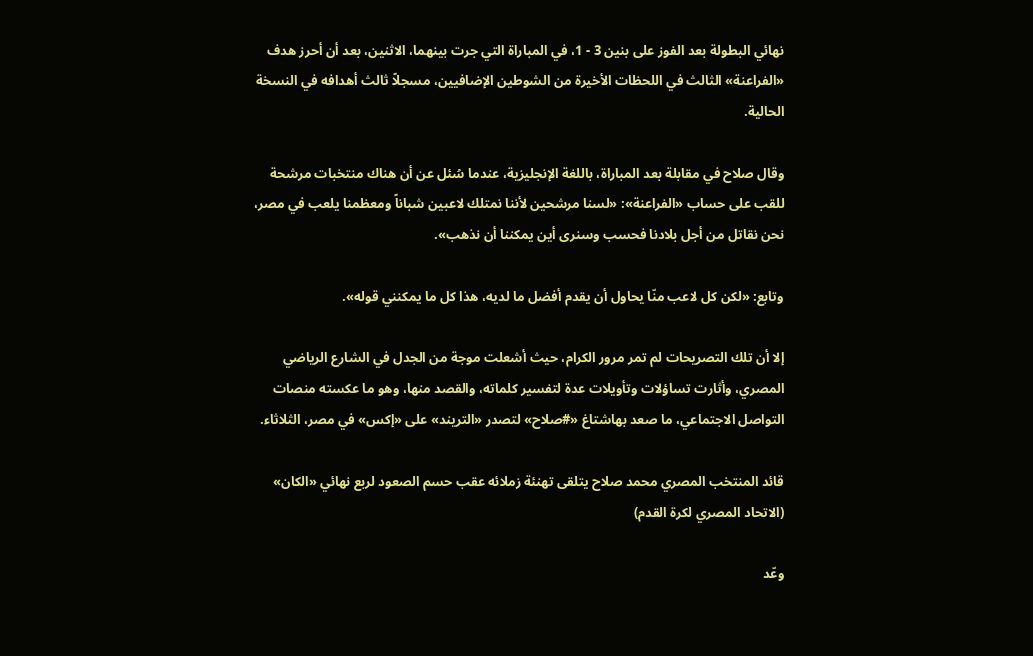نهائي البطولة بعد الفوز على بنين 3 - 1، في المباراة التي جرت بينهما، الاثنين، بعد أن أحرز هدف «الفراعنة» الثالث في اللحظات الأخيرة من الشوطين الإضافيين، مسجلاً ثالث أهدافه في النسخة الحالية.

وقال صلاح في مقابلة بعد المباراة، باللغة الإنجليزية، عندما سُئل عن أن هناك منتخبات مرشحة للقب على حساب «الفراعنة»: «لسنا مرشحين لأننا نمتلك لاعبين شباناً ومعظمنا يلعب في مصر، نحن نقاتل من أجل بلادنا فحسب وسنرى أين يمكننا أن نذهب».

وتابع: «لكن كل لاعب منّا يحاول أن يقدم أفضل ما لديه، هذا كل ما يمكنني قوله».

إلا أن تلك التصريحات لم تمر مرور الكرام، حيث أشعلت موجة من الجدل في الشارع الرياضي المصري، وأثارت تساؤلات وتأويلات عدة لتفسير كلماته، والقصد منها، وهو ما عكسته منصات التواصل الاجتماعي، ما صعد بهاشتاغ «#صلاح» لتصدر «التريند» على «إكس» في مصر، الثلاثاء.

قائد المنتخب المصري محمد صلاح يتلقى تهنئة زملائه عقب حسم الصعود لربع نهائي «الكان» (الاتحاد المصري لكرة القدم)

وعّد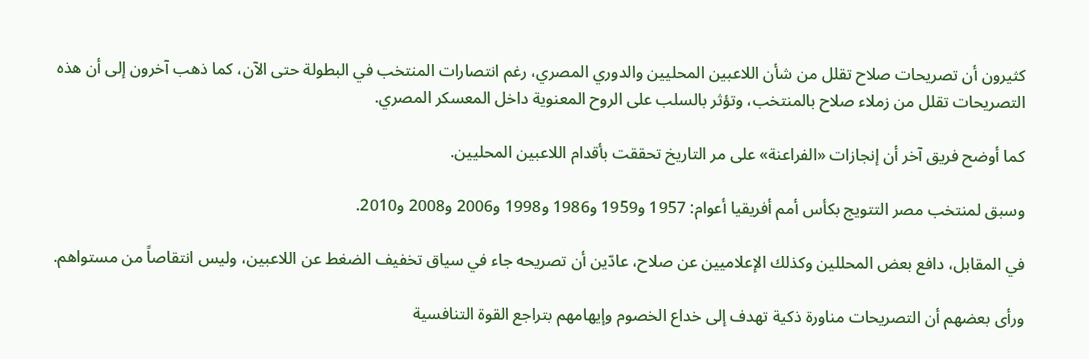كثيرون أن تصريحات صلاح تقلل من شأن اللاعبين المحليين والدوري المصري، رغم انتصارات المنتخب في البطولة حتى الآن، كما ذهب آخرون إلى أن هذه التصريحات تقلل من زملاء صلاح بالمنتخب، وتؤثر بالسلب على الروح المعنوية داخل المعسكر المصري.

كما أوضح فريق آخر أن إنجازات «الفراعنة» على مر التاريخ تحققت بأقدام اللاعبين المحليين.

وسبق لمنتخب مصر التتويج بكأس أمم أفريقيا أعوام: 1957 و1959 و1986 و1998 و2006 و2008 و2010.

في المقابل، دافع بعض المحللين وكذلك الإعلاميين عن صلاح، عادّين أن تصريحه جاء في سياق تخفيف الضغط عن اللاعبين، وليس انتقاصاً من مستواهم.

ورأى بعضهم أن التصريحات مناورة ذكية تهدف إلى خداع الخصوم وإيهامهم بتراجع القوة التنافسية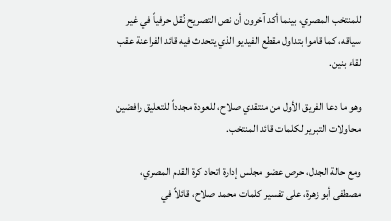للمنتخب المصري، بينما أكد آخرون أن نص التصريح نُقل حرفياً في غير سياقه، كما قاموا بتداول مقطع الفيديو الذي يتحدث فيه قائد الفراعنة عقب لقاء بنين.

وهو ما دعا الفريق الأول من منتقدي صلاح، للعودة مجدداً للتعليق رافضين محاولات التبرير لكلمات قائد المنتخب.

ومع حالة الجدل، حرص عضو مجلس إدارة اتحاد كرة القدم المصري، مصطفى أبو زهرة، على تفسير كلمات محمد صلاح، قائلاً في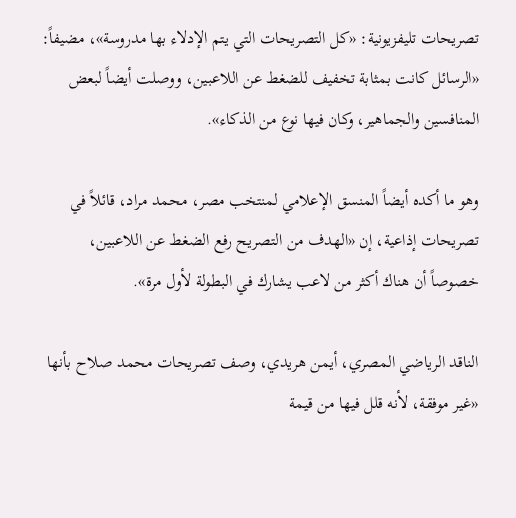تصريحات تليفزيونية: «كل التصريحات التي يتم الإدلاء بها مدروسة»، مضيفاً: «الرسائل كانت بمثابة تخفيف للضغط عن اللاعبين، ووصلت أيضاً لبعض المنافسين والجماهير، وكان فيها نوع من الذكاء».

وهو ما أكده أيضاً المنسق الإعلامي لمنتخب مصر، محمد مراد، قائلاً في تصريحات إذاعية، إن «الهدف من التصريح رفع الضغط عن اللاعبين، خصوصاً أن هناك أكثر من لاعب يشارك في البطولة لأول مرة».

الناقد الرياضي المصري، أيمن هريدي، وصف تصريحات محمد صلاح بأنها «غير موفقة، لأنه قلل فيها من قيمة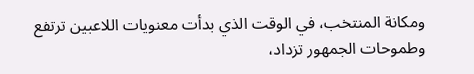ومكانة المنتخب، في الوقت الذي بدأت معنويات اللاعبين ترتفع وطموحات الجمهور تزداد،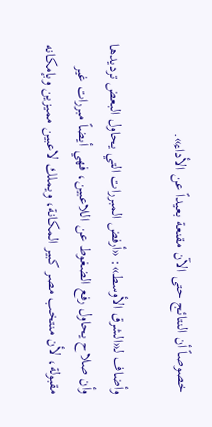خصوصاً أن النتائج حتى الآن مقنعة بعيداً عن الأداء».

وأضاف لـ«الشرق الأوسط»: «أرفض المبررات التي يحاول البعض ترديدها وأن صلاح يحاول رفع الضغوط عن اللاعبين، فهي أيضاً مبررات غير مقبولة، لأن منتخب مصر كبير المكانة، ويملك لاعبين مميزين وبإمكانه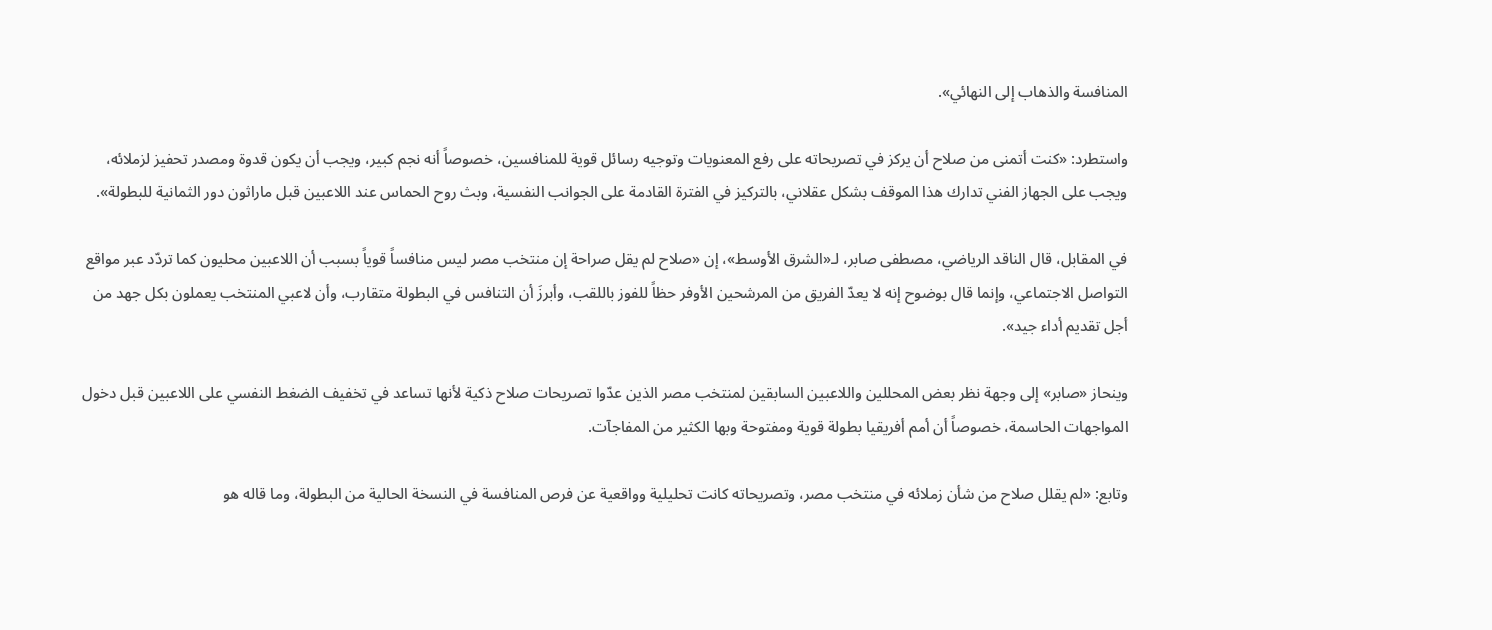المنافسة والذهاب إلى النهائي».

واستطرد: «كنت أتمنى من صلاح أن يركز في تصريحاته على رفع المعنويات وتوجيه رسائل قوية للمنافسين، خصوصاً أنه نجم كبير، ويجب أن يكون قدوة ومصدر تحفيز لزملائه، ويجب على الجهاز الفني تدارك هذا الموقف بشكل عقلاني، بالتركيز في الفترة القادمة على الجوانب النفسية، وبث روح الحماس عند اللاعبين قبل ماراثون دور الثمانية للبطولة».

في المقابل، قال الناقد الرياضي، مصطفى صابر، لـ«الشرق الأوسط»، إن «صلاح لم يقل صراحة إن منتخب مصر ليس منافساً قوياً بسبب أن اللاعبين محليون كما تردّد عبر مواقع التواصل الاجتماعي، وإنما قال بوضوح إنه لا يعدّ الفريق من المرشحين الأوفر حظاً للفوز باللقب، وأبرزَ أن التنافس في البطولة متقارب، وأن لاعبي المنتخب يعملون بكل جهد من أجل تقديم أداء جيد».

وينحاز «صابر» إلى وجهة نظر بعض المحللين واللاعبين السابقين لمنتخب مصر الذين عدّوا تصريحات صلاح ذكية لأنها تساعد في تخفيف الضغط النفسي على اللاعبين قبل دخول المواجهات الحاسمة، خصوصاً أن أمم أفريقيا بطولة قوية ومفتوحة وبها الكثير من المفاجآت.

وتابع: «لم يقلل صلاح من شأن زملائه في منتخب مصر، وتصريحاته كانت تحليلية وواقعية عن فرص المنافسة في النسخة الحالية من البطولة، وما قاله هو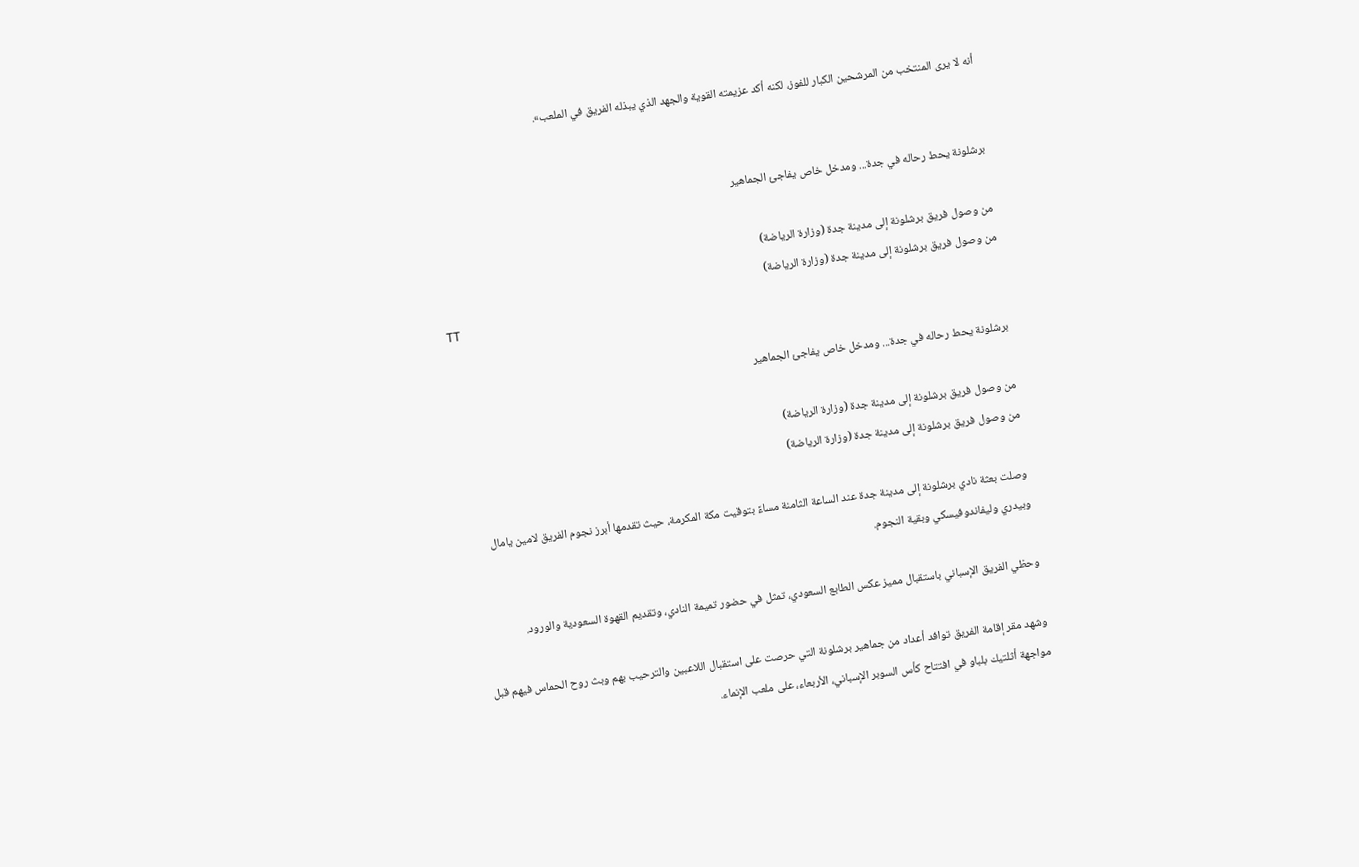أنه لا يرى المنتخب من المرشحين الكبار للفوز، لكنه أكد عزيمته القوية والجهد الذي يبذله الفريق في الملعب».


برشلونة يحط رحاله في جدة... ومدخل خاص يفاجئ الجماهير

من وصول فريق برشلونة إلى مدينة جدة (وزارة الرياضة)
من وصول فريق برشلونة إلى مدينة جدة (وزارة الرياضة)
TT

برشلونة يحط رحاله في جدة... ومدخل خاص يفاجئ الجماهير

من وصول فريق برشلونة إلى مدينة جدة (وزارة الرياضة)
من وصول فريق برشلونة إلى مدينة جدة (وزارة الرياضة)

وصلت بعثة نادي برشلونة إلى مدينة جدة عند الساعة الثامنة مساءً بتوقيت مكة المكرمة، حيث تقدمها أبرز نجوم الفريق لامين يامال وبيدري وليفاندوفيسكي وبقية النجوم.

وحظي الفريق الإسباني باستقبال مميز عكس الطابع السعودي، تمثل في حضور تميمة النادي، وتقديم القهوة السعودية والورود.

وشهد مقر إقامة الفريق توافد أعداد من جماهير برشلونة التي حرصت على استقبال اللاعبين والترحيب بهم وبث روح الحماس فيهم قبل مواجهة أثلتيك بلباو في افتتاح كأس السوبر الإسباني، الأربعاء، على ملعب الإنماء.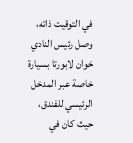في التوقيت ذاته، وصل رئيس النادي خوان لابورتا بسيارة خاصة عبر المدخل الرئيسي للفندق، حيث كان في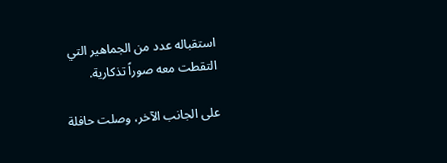استقباله عدد من الجماهير التي التقطت معه صوراً تذكارية.

على الجانب الآخر، وصلت حافلة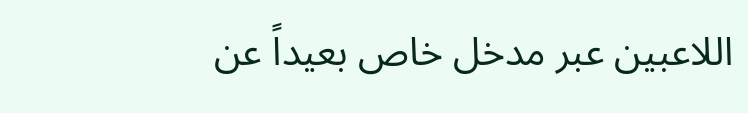اللاعبين عبر مدخل خاص بعيداً عن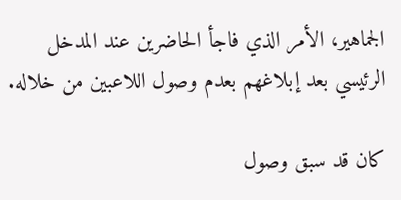الجماهير، الأمر الذي فاجأ الحاضرين عند المدخل الرئيسي بعد إبلاغهم بعدم وصول اللاعبين من خلاله.

كان قد سبق وصول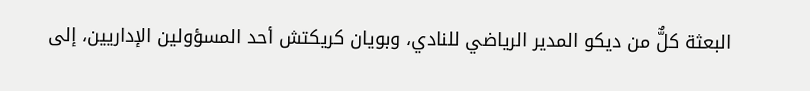البعثة كلٌّ من ديكو المدير الرياضي للنادي، وبويان كريكتش أحد المسؤولين الإداريين، إلى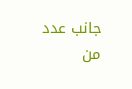جانب عدد من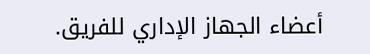أعضاء الجهاز الإداري للفريق.